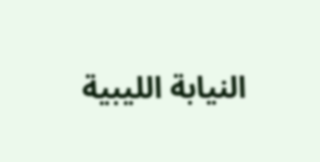النيابة الليبية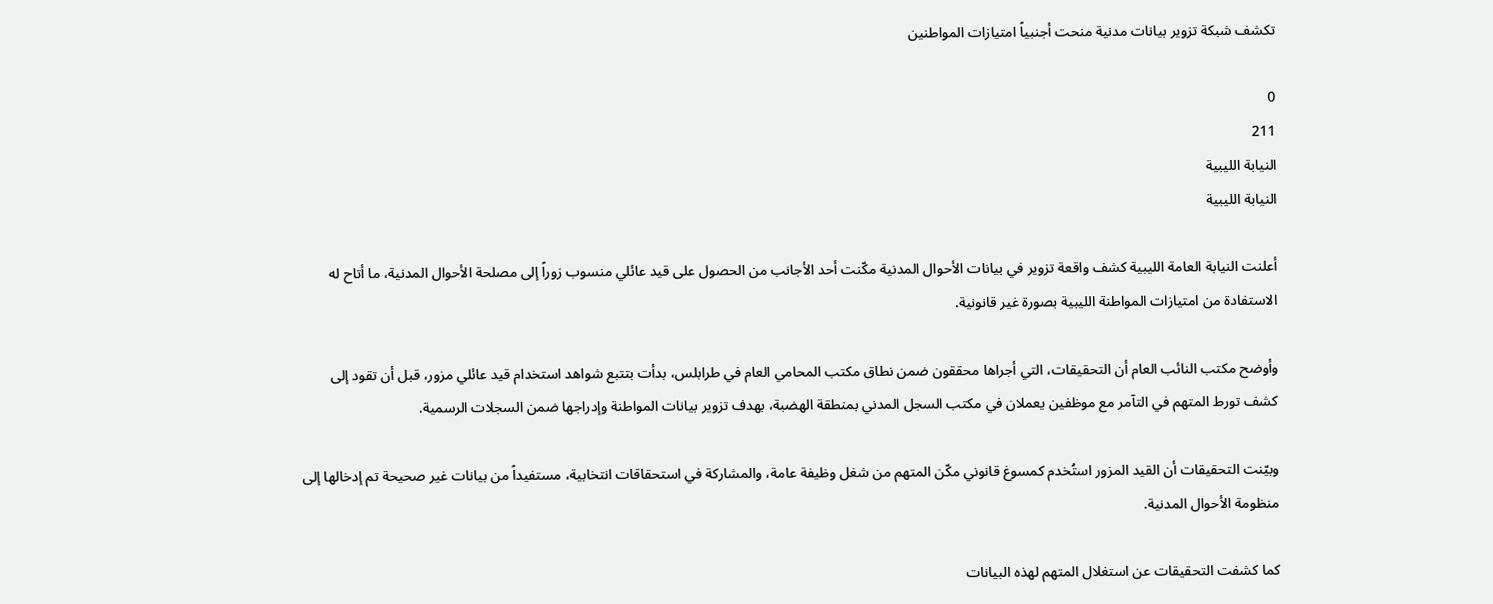تكشف شبكة تزوير بيانات مدنية منحت أجنبياً امتيازات المواطنين

0
211
النيابة الليبية
النيابة الليبية

أعلنت النيابة العامة الليبية كشف واقعة تزوير في بيانات الأحوال المدنية مكّنت أحد الأجانب من الحصول على قيد عائلي منسوب زوراً إلى مصلحة الأحوال المدنية، ما أتاح له الاستفادة من امتيازات المواطنة الليبية بصورة غير قانونية.

وأوضح مكتب النائب العام أن التحقيقات، التي أجراها محققون ضمن نطاق مكتب المحامي العام في طرابلس، بدأت بتتبع شواهد استخدام قيد عائلي مزور، قبل أن تقود إلى كشف تورط المتهم في التآمر مع موظفين يعملان في مكتب السجل المدني بمنطقة الهضبة، بهدف تزوير بيانات المواطنة وإدراجها ضمن السجلات الرسمية.

وبيّنت التحقيقات أن القيد المزور استُخدم كمسوغ قانوني مكّن المتهم من شغل وظيفة عامة، والمشاركة في استحقاقات انتخابية، مستفيداً من بيانات غير صحيحة تم إدخالها إلى منظومة الأحوال المدنية.

كما كشفت التحقيقات عن استغلال المتهم لهذه البيانات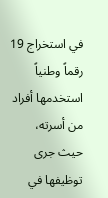في استخراج 19 رقماً وطنياً استخدمها أفراد من أسرته، حيث جرى توظيفها في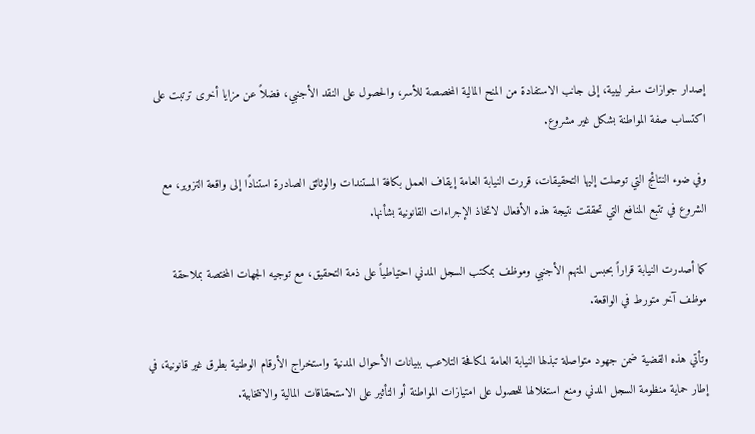إصدار جوازات سفر ليبية، إلى جانب الاستفادة من المنح المالية المخصصة للأسر، والحصول على النقد الأجنبي، فضلاً عن مزايا أخرى ترتبت على اكتساب صفة المواطنة بشكل غير مشروع.

وفي ضوء النتائج التي توصلت إليها التحقيقات، قررت النيابة العامة إيقاف العمل بكافة المستندات والوثائق الصادرة استنادًا إلى واقعة التزوير، مع الشروع في تتبع المنافع التي تحققت نتيجة هذه الأفعال لاتخاذ الإجراءات القانونية بشأنها.

كما أصدرت النيابة قراراً بحبس المتهم الأجنبي وموظف بمكتب السجل المدني احتياطياً على ذمة التحقيق، مع توجيه الجهات المختصة بملاحقة موظف آخر متورط في الواقعة.

وتأتي هذه القضية ضمن جهود متواصلة تبذلها النيابة العامة لمكافحة التلاعب ببيانات الأحوال المدنية واستخراج الأرقام الوطنية بطرق غير قانونية، في إطار حماية منظومة السجل المدني ومنع استغلالها للحصول على امتيازات المواطنة أو التأثير على الاستحقاقات المالية والانتخابية.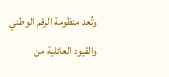وتُعد منظومة الرقم الوطني والقيود العائلية من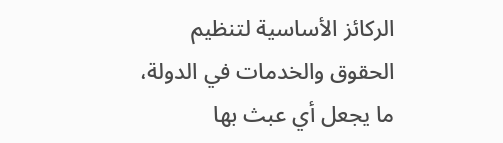الركائز الأساسية لتنظيم الحقوق والخدمات في الدولة، ما يجعل أي عبث بها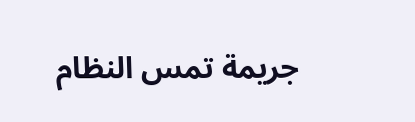جريمة تمس النظام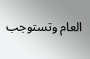العام وتستوجب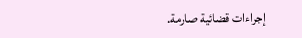إجراءات قضائية صارمة.